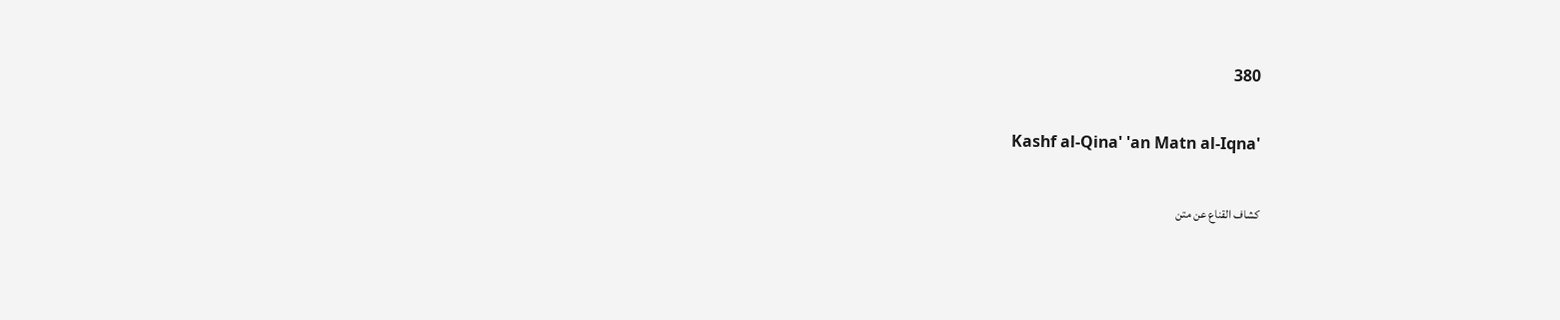380

Kashf al-Qina' 'an Matn al-Iqna'

كشاف القناع عن متن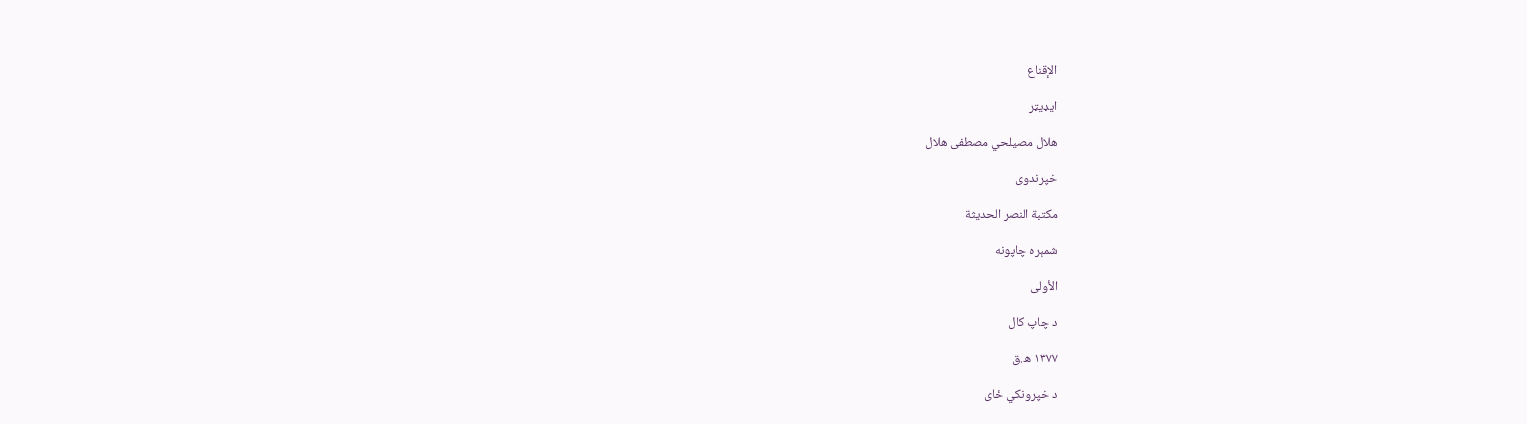الإقناع

ایډیټر

هلال مصيلحي مصطفى هلال

خپرندوی

مكتبة النصر الحديثة

شمېره چاپونه

الأولى

د چاپ کال

۱۳۷۷ ه.ق

د خپرونکي ځای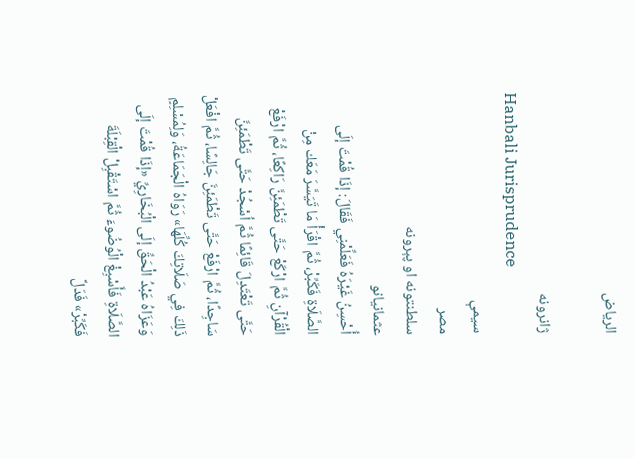الرياض

ژانرونه
Hanbali Jurisprudence
سیمې
مصر
سلطنتونه او پېرونه
عثمانيانو
أُحْسِنُ غَيْرَهُ فَعَلِّمْنِي فَقَالَ: إذَا قُمْتَ إلَى الصَّلَاةِ فَكَبِّرْ، ثُمَّ اقْرَأْ مَا تَيَسَّرَ مَعَك مِنْ الْقُرْآنِ ثُمَّ ارْكَعْ حَتَّى تَطْمَئِنَّ رَاكِعًا، ثُمَّ ارْفَعْ حَتَّى تَعْتَدِلَ قَائِمًا ثُمَّ اُسْجُدْ حَتَّى تَطْمَئِنَّ سَاجِدًا، ثُمَّ ارْفَعْ حَتَّى تَطْمَئِنَّ جَالِسًا، ثُمَّ افْعَلْ ذَلِكَ فِي صَلَاتِكَ كُلِّهَا» رَوَاهُ الْجَمَاعَةُ، وَلِمُسْلِمٍ وَعَزَاهُ عَبْدُ الْحَقِّ إلَى الْبُخَارِيِّ «إذَا قُمْتَ إلَى الصَّلَاةِ فَأَسْبِغْ الْوُضُوءَ ثُمَّ اسْتَقْبِلْ الْقِبْلَةَ فَكَبِّرْ» فَدَلَّ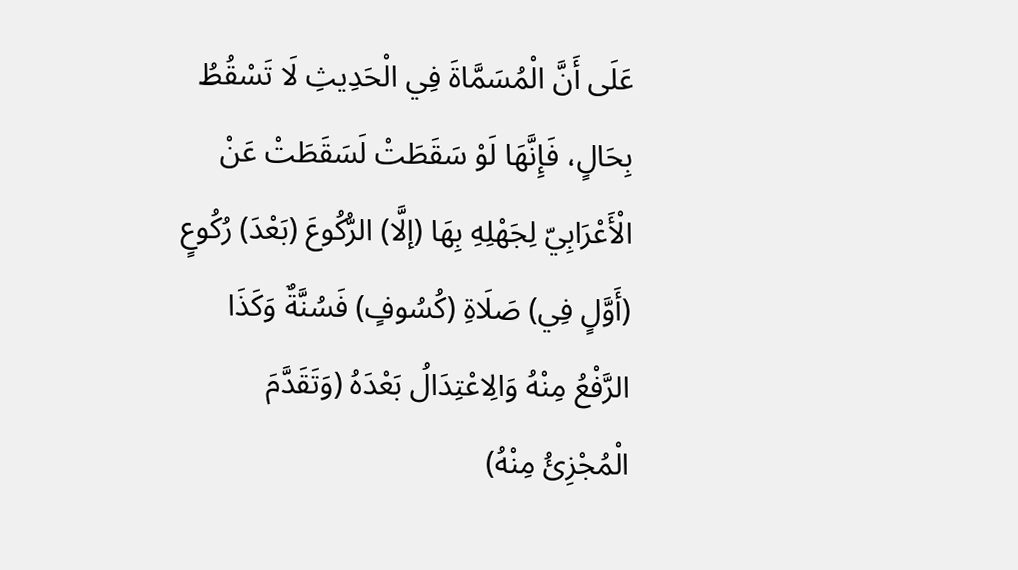عَلَى أَنَّ الْمُسَمَّاةَ فِي الْحَدِيثِ لَا تَسْقُطُ بِحَالٍ، فَإِنَّهَا لَوْ سَقَطَتْ لَسَقَطَتْ عَنْ الْأَعْرَابِيّ لِجَهْلِهِ بِهَا (إلَّا) الرُّكُوعَ (بَعْدَ) رُكُوعٍ (أَوَّلٍ فِي) صَلَاةِ (كُسُوفٍ) فَسُنَّةٌ وَكَذَا الرَّفْعُ مِنْهُ وَالِاعْتِدَالُ بَعْدَهُ (وَتَقَدَّمَ الْمُجْزِئُ مِنْهُ)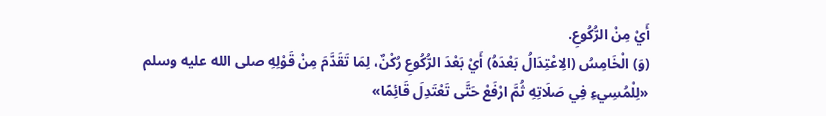أَيْ مِنْ الرُّكُوعِ.
(وَ) الْخَامِسُ (الِاعْتِدَالُ بَعْدَهُ) أَيْ بَعْدَ الرُّكُوعِ رُكْنٌ، لِمَا تَقَدَّمَ مِنْ قَوْلِهِ صلى الله عليه وسلم «لِلْمُسِيءِ فِي صَلَاتِهِ ثُمَّ ارْفَعْ حَتَّى تَعْتَدِلَ قَائِمًا»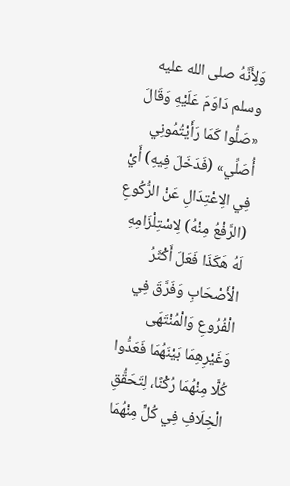وَلِأَنَّهُ صلى الله عليه وسلم دَاوَمَ عَلَيْهِ وَقَالَ «صَلُّوا كَمَا رَأَيْتُمُونِي أُصَلِّي» (فَدَخَلَ فِيهِ) أَيْ فِي الِاعْتِدَالِ عَنْ الرُّكُوعِ (الرَّفْعُ مِنْهُ) لِاسْتِلْزَامِهِ لَهُ هَكَذَا فَعَلَ أَكْثَرُ الْأَصْحَابِ وَفَرَّقَ فِي الْفُرُوعِ وَالْمُنْتَهَى وَغَيْرِهِمَا بَيْنَهُمَا فَعَدُّوا كُلًّا مِنْهُمَا رُكْنًا، لِتَحَقُّقِ الْخِلَافِ فِي كُلٍّ مِنْهُمَا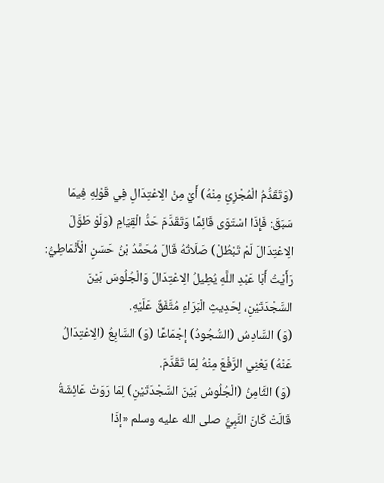(وَتَقَدُّمُ الْمُجْزِئِ مِنْهُ) أَيْ مِنْ الِاعْتِدَالِ فِي قَوْلِهِ فِيمَا سَبَقَ: فَإِذَا اسْتَوَى قَائِمًا وَتَقَدَّمَ حَدُّ الْقِيَامِ (وَلَوْ طَوَّلَ الِاعْتِدَالَ لَمْ تَبْطُلْ) صَلَاتُهُ قَالَ مُحَمَّدُ بْنُ حَسَنٍ الْأَنْمَاطِيُّ: رَأَيْتُ أَبَا عَبْدِ اللَّهِ يُطِيلُ الِاعْتِدَالَ وَالْجُلُوسَ بَيْنَ السَّجْدَتَيْنِ، لِحَدِيثِ الْبَرَاءِ مُتَّفَقٌ عَلَيْهِ.
(وَ) السَّادِسُ (السُّجُودُ) إجْمَاعًا (وَ) السَّابِعُ (الِاعْتِدَالُ عَنْهُ) يَعْنِي الرَّفْعَ مِنْهُ لِمَا تَقَدَّمَ.
(وَ) الثَّامِنُ (الْجُلُوسُ بَيْنَ السَّجْدَتَيْنِ) لِمَا رَوَتْ عَائِشَةُ قَالَتْ كَانَ النَّبِيُّ صلى الله عليه وسلم «إذَا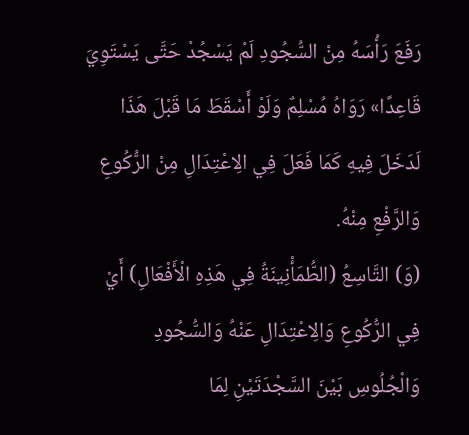رَفَعَ رَأْسَهُ مِنْ السُّجُودِ لَمْ يَسْجُدْ حَتَّى يَسْتَوِيَ قَاعِدًا» رَوَاهُ مُسْلِمٌ وَلَوْ أَسْقَطَ مَا قَبْلَ هَذَا لَدَخَلَ فِيهِ كَمَا فَعَلَ فِي الِاعْتِدَالِ مِنْ الرُّكُوعِ وَالرَّفْعِ مِنْهُ.
(وَ) التَّاسِعُ (الطُّمَأْنِينَةُ فِي هَذِهِ الْأَفْعَالِ) أَيْ فِي الرُّكُوعِ وَالِاعْتِدَالِ عَنْهُ وَالسُّجُودِ وَالْجُلُوسِ بَيْنَ السَّجْدَتَيْنِ لِمَا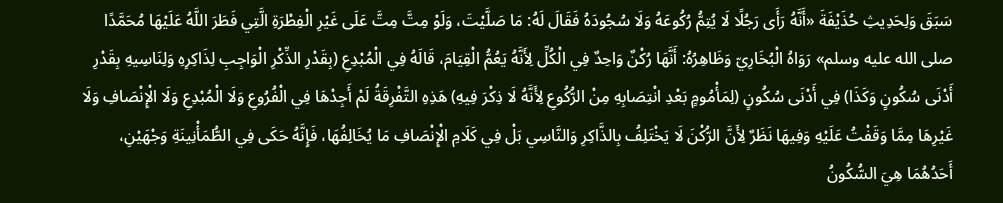سَبَقَ وَلِحَدِيثِ حُذَيْفَةَ «أَنَّهُ رَأَى رَجُلًا لَا يُتِمُّ رُكُوعَهُ وَلَا سُجُودَهُ فَقَالَ لَهُ: مَا صَلَّيْتَ، وَلَوْ مِتَّ مِتَّ عَلَى غَيْرِ الْفِطْرَةِ الَّتِي فَطَرَ اللَّهُ عَلَيْهَا مُحَمَّدًا صلى الله عليه وسلم» رَوَاهُ الْبُخَارِيّ وَظَاهِرُهُ: أَنَّهَا رُكْنٌ وَاحِدٌ فِي الْكُلِّ لِأَنَّهُ يَعُمُّ الْقِيَامَ، قَالَهُ فِي الْمُبْدِعِ (بِقَدْرِ الذِّكْرِ الْوَاجِبِ لِذَاكِرِهِ وَلِنَاسِيهِ بِقَدْرِ أَدْنَى سُكُونٍ وَكَذَا) فِي أَدْنَى سُكُونٍ (لِمَأْمُومٍ بَعْدِ انْتِصَابِهِ مِنْ الرُّكُوعِ لِأَنَّهُ لَا ذِكْرَ فِيهِ) هَذِهِ التَّفْرِقَةُ لَمْ أَجِدْهَا فِي الْفُرُوعِ وَلَا الْمُبْدِعِ وَلَا الْإِنْصَافِ وَلَا غَيْرِهَا مِمَّا وَقَفْتُ عَلَيْهِ وَفِيهَا نَظَرٌ لِأَنَّ الرُّكْنَ لَا يَخْتَلِفُ بِالذَّاكِرِ وَالنَّاسِي بَلْ فِي كَلَامِ الْإِنْصَافِ مَا يُخَالِفُهَا، فَإِنَّهُ حَكَى فِي الطُّمَأْنِينَةِ وَجْهَيْنِ، أَحَدُهُمَا هِيَ السُّكُونُ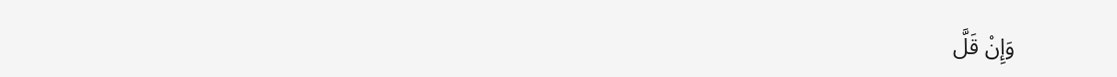وَإِنْ قَلَّ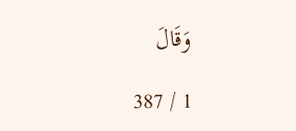وَقَالَ

1 / 387